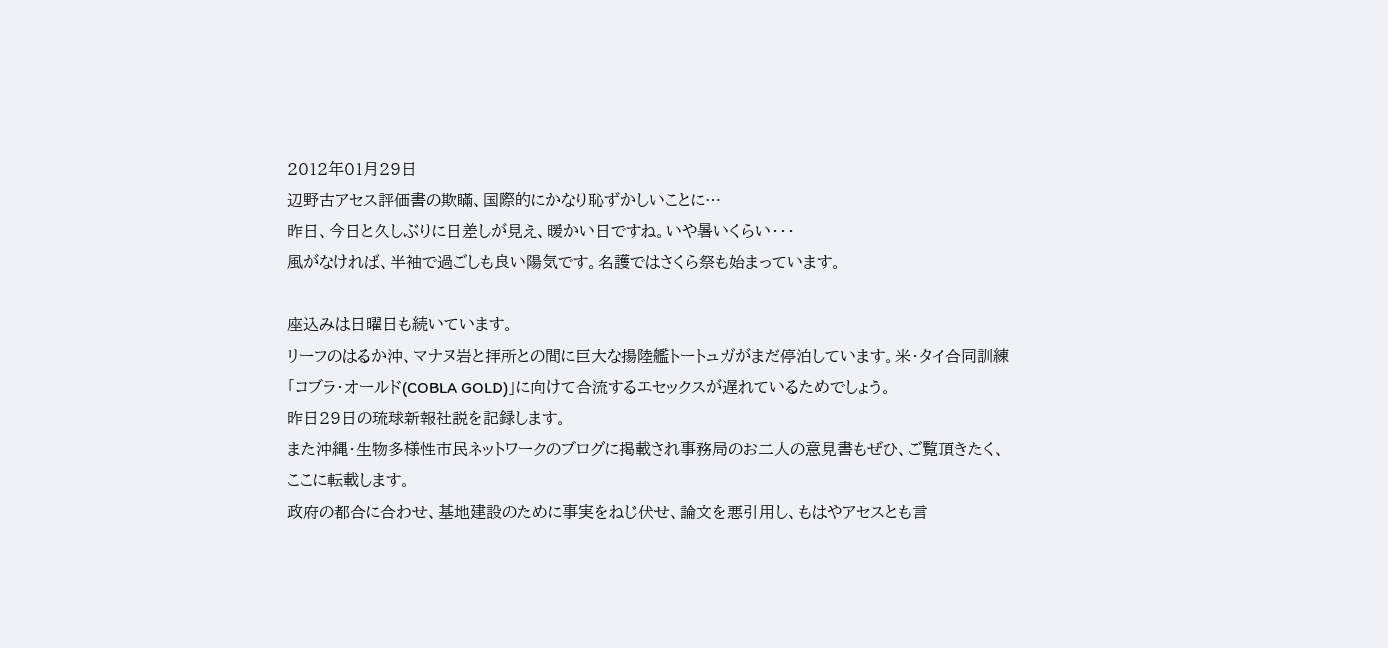2012年01月29日
辺野古アセス評価書の欺瞞、国際的にかなり恥ずかしいことに…
昨日、今日と久しぶりに日差しが見え、暖かい日ですね。いや暑いくらい・・・
風がなければ、半袖で過ごしも良い陽気です。名護ではさくら祭も始まっています。

座込みは日曜日も続いています。
リーフのはるか沖、マナヌ岩と拝所との間に巨大な揚陸艦トートュガがまだ停泊しています。米・タイ合同訓練「コブラ・オールド(COBLA GOLD)」に向けて合流するエセックスが遅れているためでしょう。
昨日29日の琉球新報社説を記録します。
また沖縄・生物多様性市民ネットワークのブログに掲載され事務局のお二人の意見書もぜひ、ご覧頂きたく、ここに転載します。
政府の都合に合わせ、基地建設のために事実をねじ伏せ、論文を悪引用し、もはやアセスとも言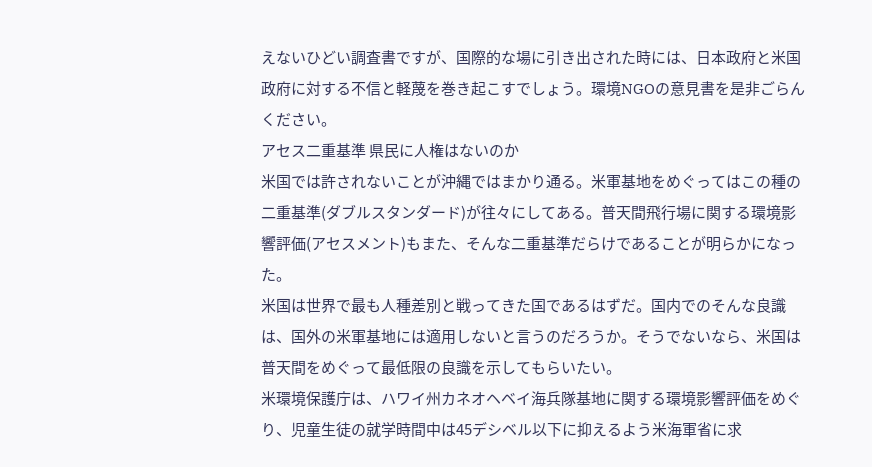えないひどい調査書ですが、国際的な場に引き出された時には、日本政府と米国政府に対する不信と軽蔑を巻き起こすでしょう。環境NGOの意見書を是非ごらんください。
アセス二重基準 県民に人権はないのか
米国では許されないことが沖縄ではまかり通る。米軍基地をめぐってはこの種の二重基準(ダブルスタンダード)が往々にしてある。普天間飛行場に関する環境影響評価(アセスメント)もまた、そんな二重基準だらけであることが明らかになった。
米国は世界で最も人種差別と戦ってきた国であるはずだ。国内でのそんな良識は、国外の米軍基地には適用しないと言うのだろうか。そうでないなら、米国は普天間をめぐって最低限の良識を示してもらいたい。
米環境保護庁は、ハワイ州カネオヘベイ海兵隊基地に関する環境影響評価をめぐり、児童生徒の就学時間中は45デシベル以下に抑えるよう米海軍省に求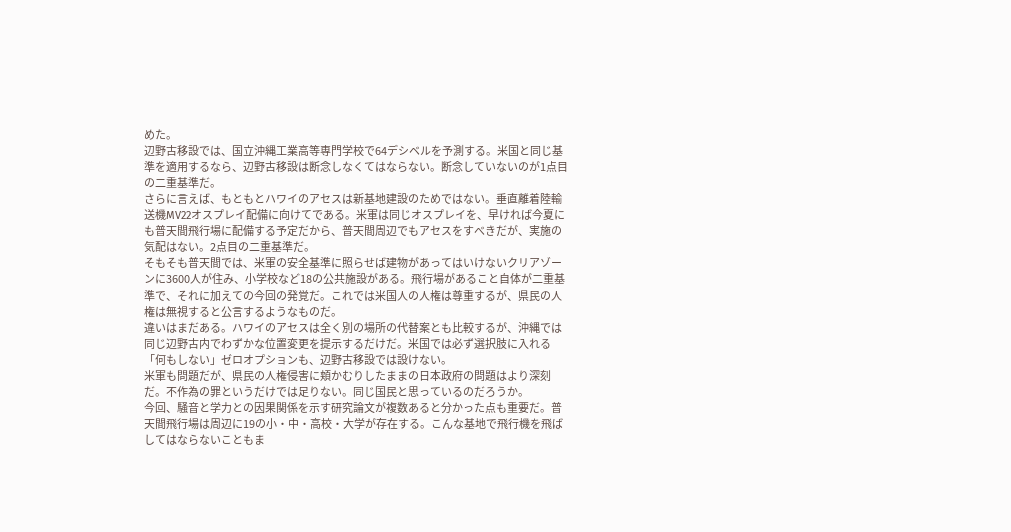めた。
辺野古移設では、国立沖縄工業高等専門学校で64デシベルを予測する。米国と同じ基準を適用するなら、辺野古移設は断念しなくてはならない。断念していないのが1点目の二重基準だ。
さらに言えば、もともとハワイのアセスは新基地建設のためではない。垂直離着陸輸送機MV22オスプレイ配備に向けてである。米軍は同じオスプレイを、早ければ今夏にも普天間飛行場に配備する予定だから、普天間周辺でもアセスをすべきだが、実施の気配はない。2点目の二重基準だ。
そもそも普天間では、米軍の安全基準に照らせば建物があってはいけないクリアゾーンに3600人が住み、小学校など18の公共施設がある。飛行場があること自体が二重基準で、それに加えての今回の発覚だ。これでは米国人の人権は尊重するが、県民の人権は無視すると公言するようなものだ。
違いはまだある。ハワイのアセスは全く別の場所の代替案とも比較するが、沖縄では同じ辺野古内でわずかな位置変更を提示するだけだ。米国では必ず選択肢に入れる「何もしない」ゼロオプションも、辺野古移設では設けない。
米軍も問題だが、県民の人権侵害に頬かむりしたままの日本政府の問題はより深刻だ。不作為の罪というだけでは足りない。同じ国民と思っているのだろうか。
今回、騒音と学力との因果関係を示す研究論文が複数あると分かった点も重要だ。普天間飛行場は周辺に19の小・中・高校・大学が存在する。こんな基地で飛行機を飛ばしてはならないこともま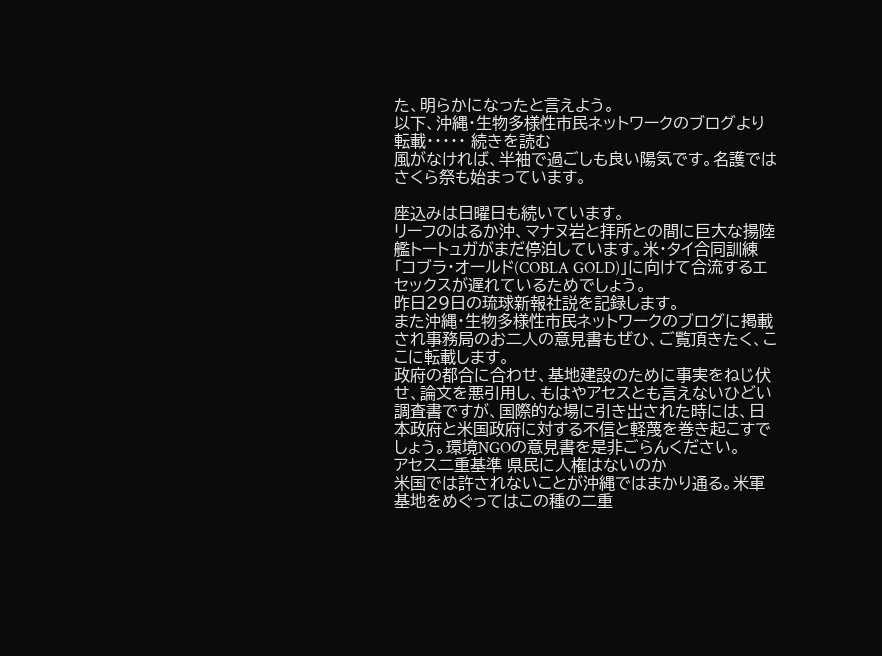た、明らかになったと言えよう。
以下、沖縄・生物多様性市民ネットワークのブログより転載・・・・・ 続きを読む
風がなければ、半袖で過ごしも良い陽気です。名護ではさくら祭も始まっています。

座込みは日曜日も続いています。
リーフのはるか沖、マナヌ岩と拝所との間に巨大な揚陸艦トートュガがまだ停泊しています。米・タイ合同訓練「コブラ・オールド(COBLA GOLD)」に向けて合流するエセックスが遅れているためでしょう。
昨日29日の琉球新報社説を記録します。
また沖縄・生物多様性市民ネットワークのブログに掲載され事務局のお二人の意見書もぜひ、ご覧頂きたく、ここに転載します。
政府の都合に合わせ、基地建設のために事実をねじ伏せ、論文を悪引用し、もはやアセスとも言えないひどい調査書ですが、国際的な場に引き出された時には、日本政府と米国政府に対する不信と軽蔑を巻き起こすでしょう。環境NGOの意見書を是非ごらんください。
アセス二重基準 県民に人権はないのか
米国では許されないことが沖縄ではまかり通る。米軍基地をめぐってはこの種の二重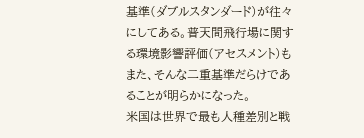基準(ダブルスタンダード)が往々にしてある。普天間飛行場に関する環境影響評価(アセスメント)もまた、そんな二重基準だらけであることが明らかになった。
米国は世界で最も人種差別と戦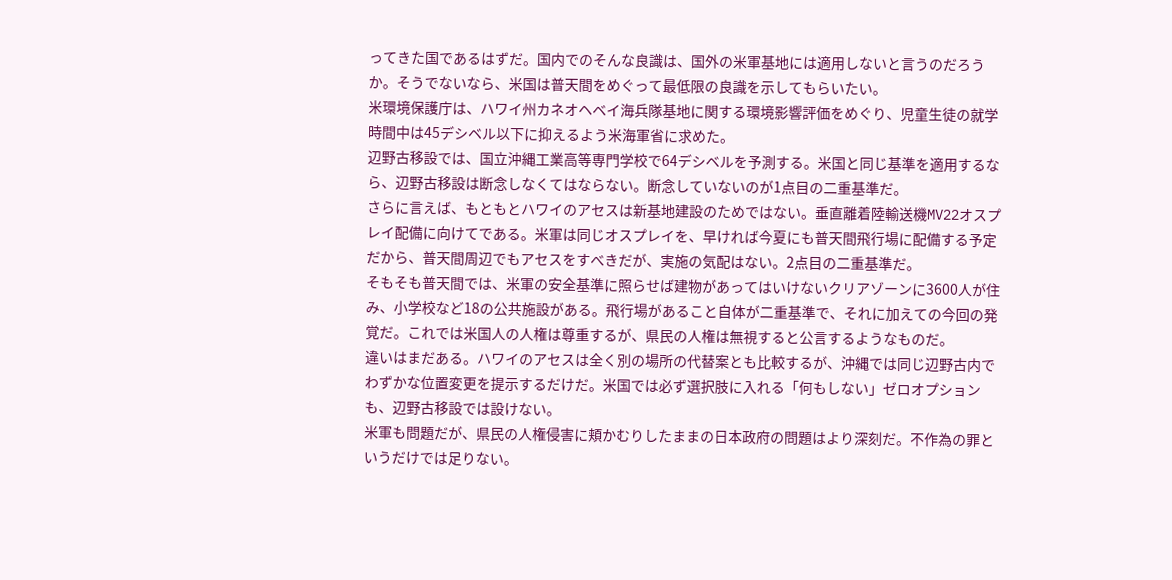ってきた国であるはずだ。国内でのそんな良識は、国外の米軍基地には適用しないと言うのだろうか。そうでないなら、米国は普天間をめぐって最低限の良識を示してもらいたい。
米環境保護庁は、ハワイ州カネオヘベイ海兵隊基地に関する環境影響評価をめぐり、児童生徒の就学時間中は45デシベル以下に抑えるよう米海軍省に求めた。
辺野古移設では、国立沖縄工業高等専門学校で64デシベルを予測する。米国と同じ基準を適用するなら、辺野古移設は断念しなくてはならない。断念していないのが1点目の二重基準だ。
さらに言えば、もともとハワイのアセスは新基地建設のためではない。垂直離着陸輸送機MV22オスプレイ配備に向けてである。米軍は同じオスプレイを、早ければ今夏にも普天間飛行場に配備する予定だから、普天間周辺でもアセスをすべきだが、実施の気配はない。2点目の二重基準だ。
そもそも普天間では、米軍の安全基準に照らせば建物があってはいけないクリアゾーンに3600人が住み、小学校など18の公共施設がある。飛行場があること自体が二重基準で、それに加えての今回の発覚だ。これでは米国人の人権は尊重するが、県民の人権は無視すると公言するようなものだ。
違いはまだある。ハワイのアセスは全く別の場所の代替案とも比較するが、沖縄では同じ辺野古内でわずかな位置変更を提示するだけだ。米国では必ず選択肢に入れる「何もしない」ゼロオプションも、辺野古移設では設けない。
米軍も問題だが、県民の人権侵害に頬かむりしたままの日本政府の問題はより深刻だ。不作為の罪というだけでは足りない。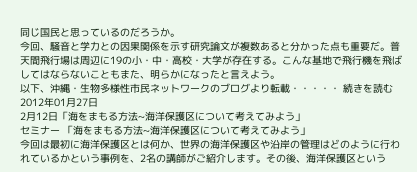同じ国民と思っているのだろうか。
今回、騒音と学力との因果関係を示す研究論文が複数あると分かった点も重要だ。普天間飛行場は周辺に19の小・中・高校・大学が存在する。こんな基地で飛行機を飛ばしてはならないこともまた、明らかになったと言えよう。
以下、沖縄・生物多様性市民ネットワークのブログより転載・・・・・ 続きを読む
2012年01月27日
2月12日「海をまもる方法~海洋保護区について考えてみよう」
セミナー 「海をまもる方法~海洋保護区について考えてみよう」
今回は最初に海洋保護区とは何か、世界の海洋保護区や沿岸の管理はどのように行われているかという事例を、2名の講師がご紹介します。その後、海洋保護区という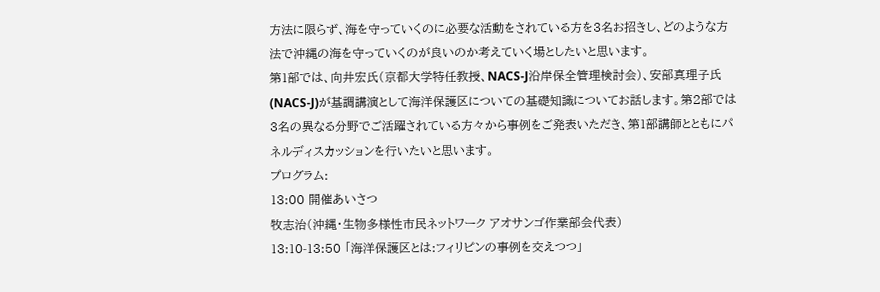方法に限らず、海を守っていくのに必要な活動をされている方を3名お招きし、どのような方法で沖縄の海を守っていくのが良いのか考えていく場としたいと思います。
第1部では、向井宏氏(京都大学特任教授、NACS-J沿岸保全管理検討会)、安部真理子氏(NACS-J)が基調講演として海洋保護区についての基礎知識についてお話します。第2部では3名の異なる分野でご活躍されている方々から事例をご発表いただき、第1部講師とともにパネルディスカッションを行いたいと思います。
プログラム:
13:00 開催あいさつ
牧志治(沖縄・生物多様性市民ネットワーク アオサンゴ作業部会代表)
13:10-13:50 「海洋保護区とは:フィリピンの事例を交えつつ」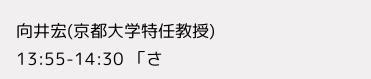向井宏(京都大学特任教授)
13:55-14:30 「さ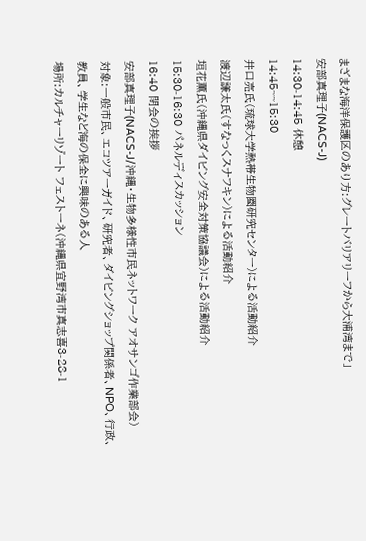まざまな海洋保護区のあり方:グレートバリアリーフから大浦湾まで」
安部真理子(NACS-J)
14:30-14:45 休憩
14:45~~15:30
井口亮氏(琉球大学熱帯生物圏研究センター)による活動紹介
渡辺謙太氏(すなっくスナフキン)による活動紹介
垣花薫氏(沖縄県ダイビング安全対策協議会)による活動紹介
15:30-16:30 パネルディスカッション
16:40 閉会の挨拶
安部真理子(NACS-J/沖縄・生物多様性市民ネットワーク アオサンゴ作業部会)
対象:一般市民、エコツアーガイド、研究者、ダイビングショップ関係者、NPO、行政、教員、学生など海の保全に興味のある人
場所:カルチャーリゾート フェストーネ(沖縄県宜野湾市真志喜3-28-1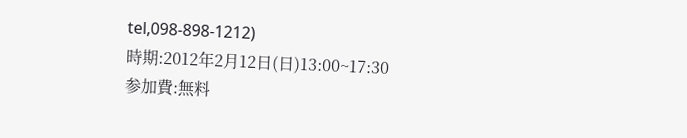tel,098-898-1212)
時期:2012年2月12日(日)13:00~17:30
参加費:無料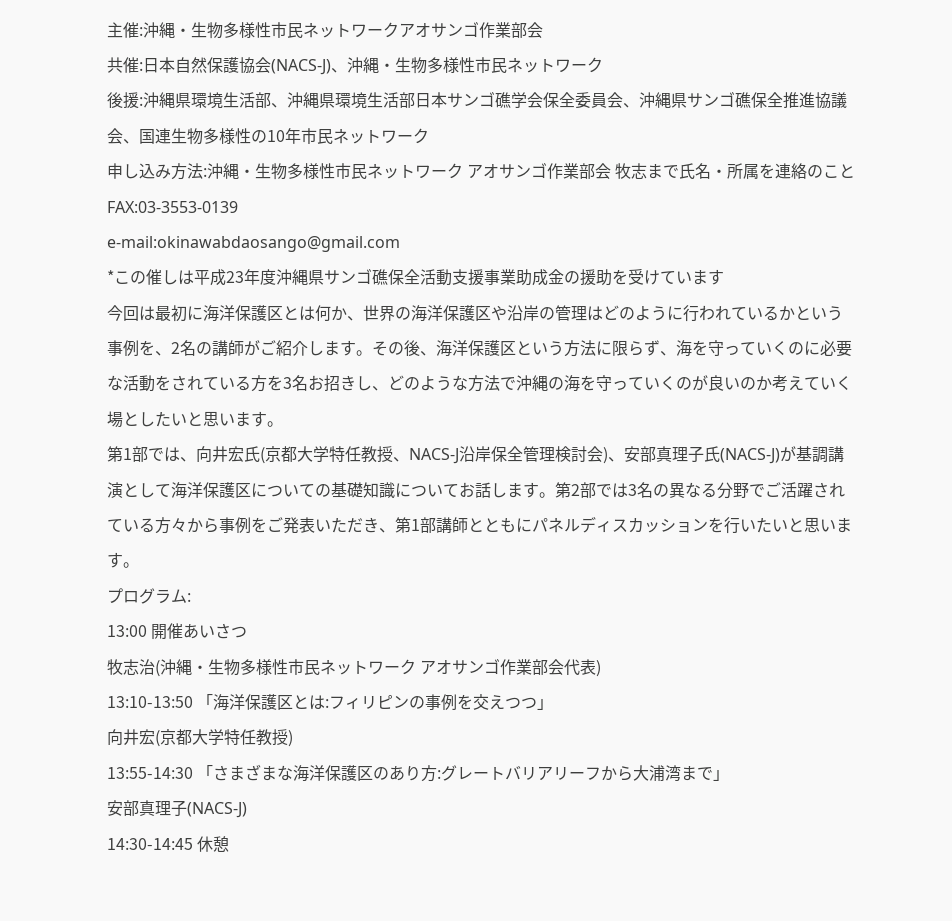主催:沖縄・生物多様性市民ネットワークアオサンゴ作業部会
共催:日本自然保護協会(NACS-J)、沖縄・生物多様性市民ネットワーク
後援:沖縄県環境生活部、沖縄県環境生活部日本サンゴ礁学会保全委員会、沖縄県サンゴ礁保全推進協議会、国連生物多様性の10年市民ネットワーク
申し込み方法:沖縄・生物多様性市民ネットワーク アオサンゴ作業部会 牧志まで氏名・所属を連絡のこと
FAX:03-3553-0139
e-mail:okinawabdaosango@gmail.com
*この催しは平成23年度沖縄県サンゴ礁保全活動支援事業助成金の援助を受けています
今回は最初に海洋保護区とは何か、世界の海洋保護区や沿岸の管理はどのように行われているかという事例を、2名の講師がご紹介します。その後、海洋保護区という方法に限らず、海を守っていくのに必要な活動をされている方を3名お招きし、どのような方法で沖縄の海を守っていくのが良いのか考えていく場としたいと思います。
第1部では、向井宏氏(京都大学特任教授、NACS-J沿岸保全管理検討会)、安部真理子氏(NACS-J)が基調講演として海洋保護区についての基礎知識についてお話します。第2部では3名の異なる分野でご活躍されている方々から事例をご発表いただき、第1部講師とともにパネルディスカッションを行いたいと思います。
プログラム:
13:00 開催あいさつ
牧志治(沖縄・生物多様性市民ネットワーク アオサンゴ作業部会代表)
13:10-13:50 「海洋保護区とは:フィリピンの事例を交えつつ」
向井宏(京都大学特任教授)
13:55-14:30 「さまざまな海洋保護区のあり方:グレートバリアリーフから大浦湾まで」
安部真理子(NACS-J)
14:30-14:45 休憩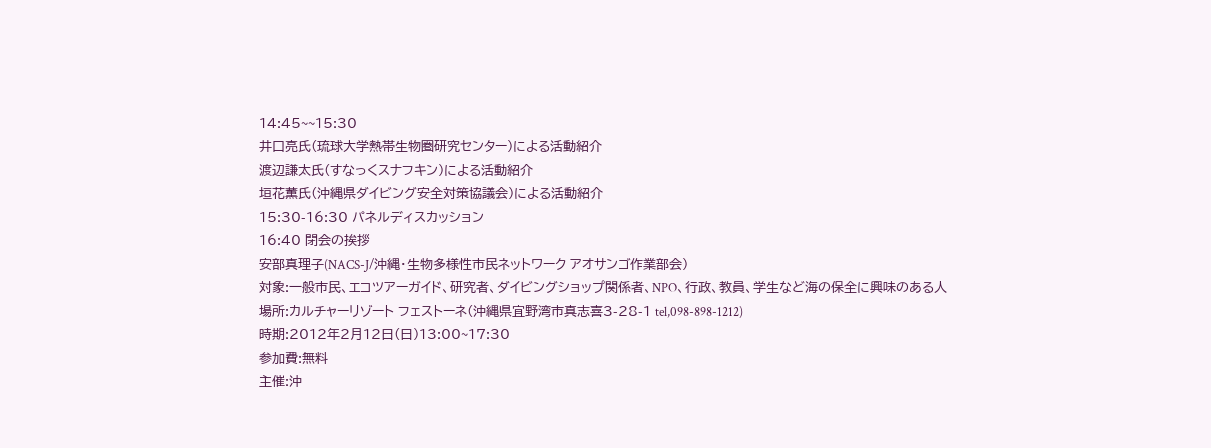14:45~~15:30
井口亮氏(琉球大学熱帯生物圏研究センター)による活動紹介
渡辺謙太氏(すなっくスナフキン)による活動紹介
垣花薫氏(沖縄県ダイビング安全対策協議会)による活動紹介
15:30-16:30 パネルディスカッション
16:40 閉会の挨拶
安部真理子(NACS-J/沖縄・生物多様性市民ネットワーク アオサンゴ作業部会)
対象:一般市民、エコツアーガイド、研究者、ダイビングショップ関係者、NPO、行政、教員、学生など海の保全に興味のある人
場所:カルチャーリゾート フェストーネ(沖縄県宜野湾市真志喜3-28-1 tel,098-898-1212)
時期:2012年2月12日(日)13:00~17:30
参加費:無料
主催:沖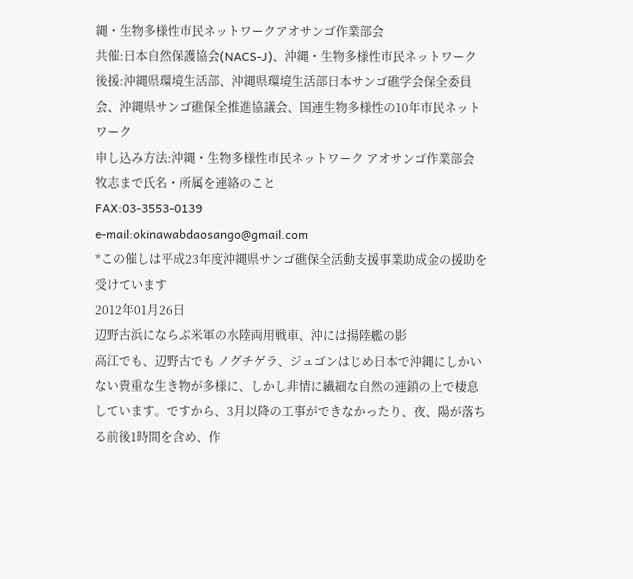縄・生物多様性市民ネットワークアオサンゴ作業部会
共催:日本自然保護協会(NACS-J)、沖縄・生物多様性市民ネットワーク
後援:沖縄県環境生活部、沖縄県環境生活部日本サンゴ礁学会保全委員会、沖縄県サンゴ礁保全推進協議会、国連生物多様性の10年市民ネットワーク
申し込み方法:沖縄・生物多様性市民ネットワーク アオサンゴ作業部会 牧志まで氏名・所属を連絡のこと
FAX:03-3553-0139
e-mail:okinawabdaosango@gmail.com
*この催しは平成23年度沖縄県サンゴ礁保全活動支援事業助成金の援助を受けています
2012年01月26日
辺野古浜にならぶ米軍の水陸両用戦車、沖には揚陸艦の影
高江でも、辺野古でも ノグチゲラ、ジュゴンはじめ日本で沖縄にしかいない貴重な生き物が多様に、しかし非情に繊細な自然の連鎖の上で棲息しています。ですから、3月以降の工事ができなかったり、夜、陽が落ちる前後1時間を含め、作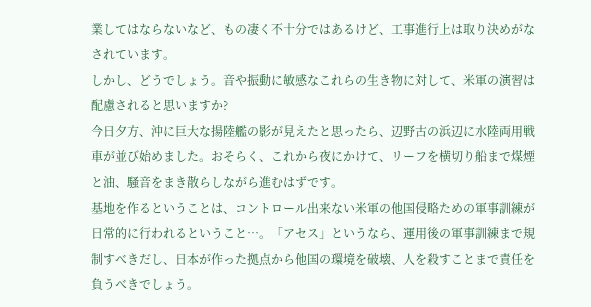業してはならないなど、もの凄く不十分ではあるけど、工事進行上は取り決めがなされています。
しかし、どうでしょう。音や振動に敏感なこれらの生き物に対して、米軍の演習は配慮されると思いますか?
今日夕方、沖に巨大な揚陸艦の影が見えたと思ったら、辺野古の浜辺に水陸両用戦車が並び始めました。おそらく、これから夜にかけて、リーフを横切り船まで煤煙と油、騒音をまき散らしながら進むはずです。
基地を作るということは、コントロール出来ない米軍の他国侵略ための軍事訓練が日常的に行われるということ…。「アセス」というなら、運用後の軍事訓練まで規制すべきだし、日本が作った拠点から他国の環境を破壊、人を殺すことまで責任を負うべきでしょう。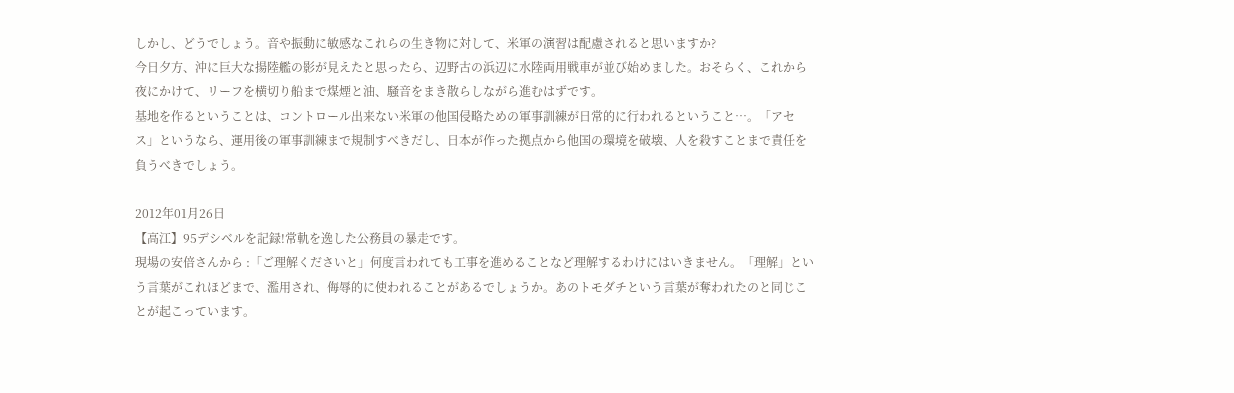しかし、どうでしょう。音や振動に敏感なこれらの生き物に対して、米軍の演習は配慮されると思いますか?
今日夕方、沖に巨大な揚陸艦の影が見えたと思ったら、辺野古の浜辺に水陸両用戦車が並び始めました。おそらく、これから夜にかけて、リーフを横切り船まで煤煙と油、騒音をまき散らしながら進むはずです。
基地を作るということは、コントロール出来ない米軍の他国侵略ための軍事訓練が日常的に行われるということ…。「アセス」というなら、運用後の軍事訓練まで規制すべきだし、日本が作った拠点から他国の環境を破壊、人を殺すことまで責任を負うべきでしょう。

2012年01月26日
【高江】95デシベルを記録!常軌を逸した公務員の暴走です。
現場の安倍さんから :「ご理解くださいと」何度言われても工事を進めることなど理解するわけにはいきません。「理解」という言葉がこれほどまで、濫用され、侮辱的に使われることがあるでしょうか。あのトモダチという言葉が奪われたのと同じことが起こっています。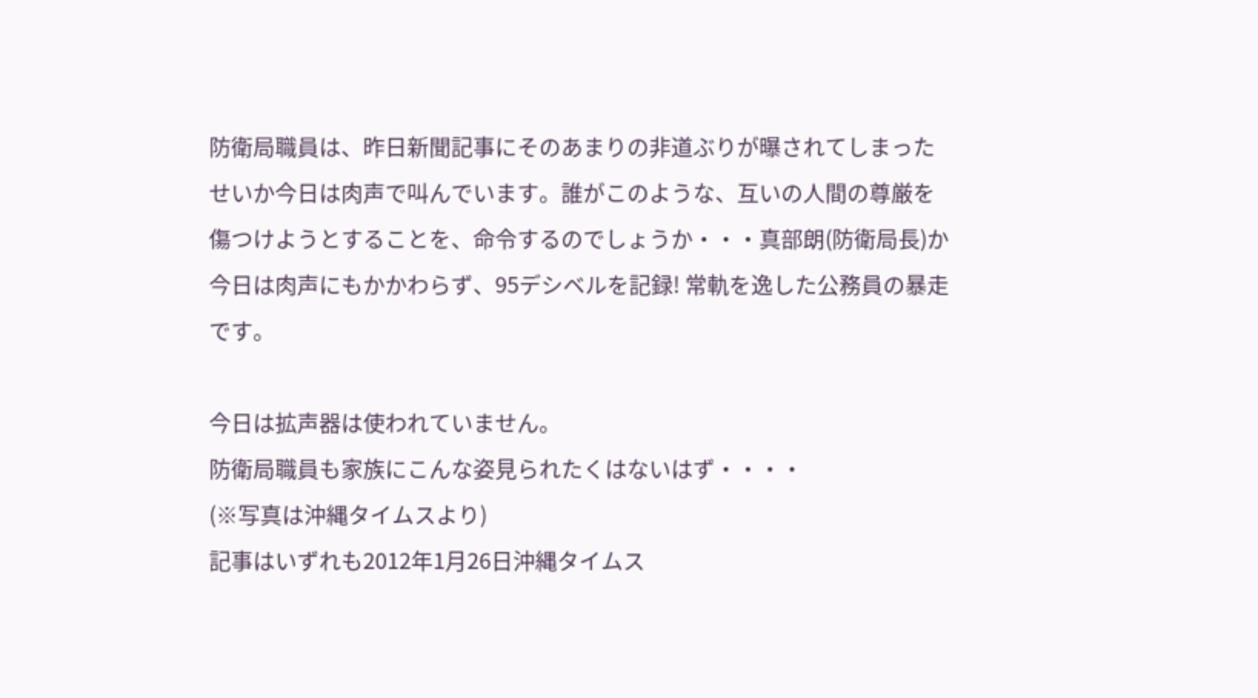防衛局職員は、昨日新聞記事にそのあまりの非道ぶりが曝されてしまったせいか今日は肉声で叫んでいます。誰がこのような、互いの人間の尊厳を傷つけようとすることを、命令するのでしょうか・・・真部朗(防衛局長)か
今日は肉声にもかかわらず、95デシベルを記録! 常軌を逸した公務員の暴走です。

今日は拡声器は使われていません。
防衛局職員も家族にこんな姿見られたくはないはず・・・・
(※写真は沖縄タイムスより)
記事はいずれも2012年1月26日沖縄タイムス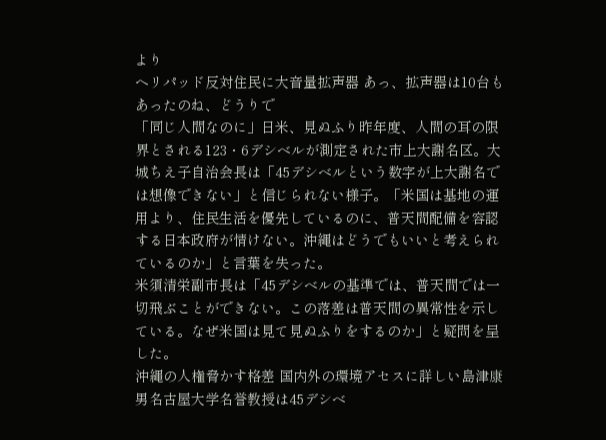より
ヘリパッド反対住民に大音量拡声器 あっ、拡声器は10台もあったのね、どうりで
「同じ人間なのに」日米、見ぬふり昨年度、人間の耳の限界とされる123・6デシベルが測定された市上大謝名区。大城ちえ子自治会長は「45デシベルという数字が上大謝名では想像できない」と信じられない様子。「米国は基地の運用より、住民生活を優先しているのに、普天間配備を容認する日本政府が情けない。沖縄はどうでもいいと考えられているのか」と言葉を失った。
米須清栄副市長は「45デシベルの基準では、普天間では一切飛ぶことができない。この落差は普天間の異常性を示している。なぜ米国は見て見ぬふりをするのか」と疑問を呈した。
沖縄の人権脅かす格差 国内外の環境アセスに詳しい島津康男名古屋大学名誉教授は45デシベ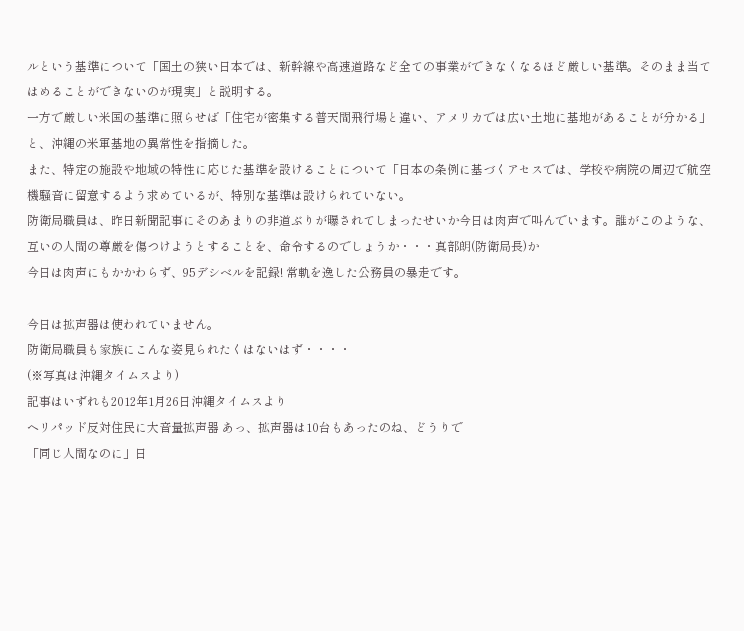ルという基準について「国土の狭い日本では、新幹線や高速道路など全ての事業ができなくなるほど厳しい基準。そのまま当てはめることができないのが現実」と説明する。
一方で厳しい米国の基準に照らせば「住宅が密集する普天間飛行場と違い、アメリカでは広い土地に基地があることが分かる」と、沖縄の米軍基地の異常性を指摘した。
また、特定の施設や地域の特性に応じた基準を設けることについて「日本の条例に基づくアセスでは、学校や病院の周辺で航空機騒音に留意するよう求めているが、特別な基準は設けられていない。
防衛局職員は、昨日新聞記事にそのあまりの非道ぶりが曝されてしまったせいか今日は肉声で叫んでいます。誰がこのような、互いの人間の尊厳を傷つけようとすることを、命令するのでしょうか・・・真部朗(防衛局長)か
今日は肉声にもかかわらず、95デシベルを記録! 常軌を逸した公務員の暴走です。

今日は拡声器は使われていません。
防衛局職員も家族にこんな姿見られたくはないはず・・・・
(※写真は沖縄タイムスより)
記事はいずれも2012年1月26日沖縄タイムスより
ヘリパッド反対住民に大音量拡声器 あっ、拡声器は10台もあったのね、どうりで
「同じ人間なのに」日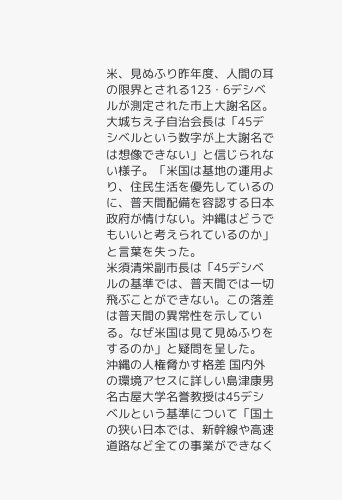米、見ぬふり昨年度、人間の耳の限界とされる123・6デシベルが測定された市上大謝名区。大城ちえ子自治会長は「45デシベルという数字が上大謝名では想像できない」と信じられない様子。「米国は基地の運用より、住民生活を優先しているのに、普天間配備を容認する日本政府が情けない。沖縄はどうでもいいと考えられているのか」と言葉を失った。
米須清栄副市長は「45デシベルの基準では、普天間では一切飛ぶことができない。この落差は普天間の異常性を示している。なぜ米国は見て見ぬふりをするのか」と疑問を呈した。
沖縄の人権脅かす格差 国内外の環境アセスに詳しい島津康男名古屋大学名誉教授は45デシベルという基準について「国土の狭い日本では、新幹線や高速道路など全ての事業ができなく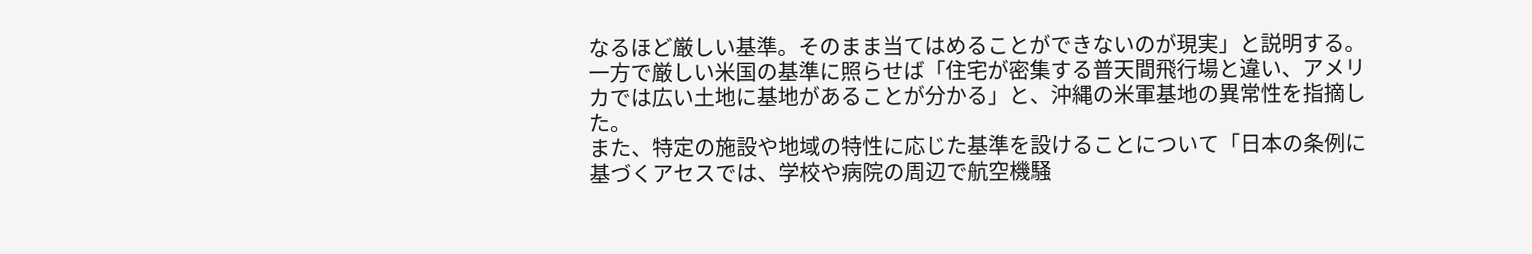なるほど厳しい基準。そのまま当てはめることができないのが現実」と説明する。
一方で厳しい米国の基準に照らせば「住宅が密集する普天間飛行場と違い、アメリカでは広い土地に基地があることが分かる」と、沖縄の米軍基地の異常性を指摘した。
また、特定の施設や地域の特性に応じた基準を設けることについて「日本の条例に基づくアセスでは、学校や病院の周辺で航空機騒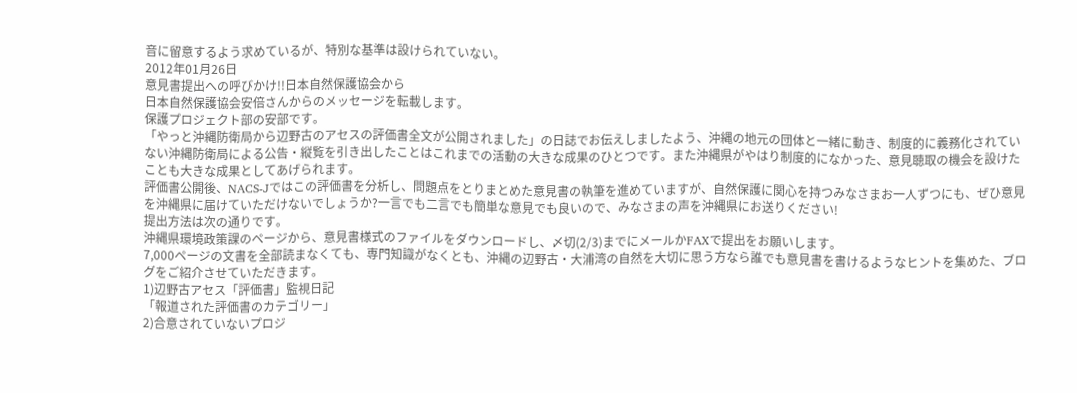音に留意するよう求めているが、特別な基準は設けられていない。
2012年01月26日
意見書提出への呼びかけ!!日本自然保護協会から
日本自然保護協会安倍さんからのメッセージを転載します。
保護プロジェクト部の安部です。
「やっと沖縄防衛局から辺野古のアセスの評価書全文が公開されました」の日誌でお伝えしましたよう、沖縄の地元の団体と一緒に動き、制度的に義務化されていない沖縄防衛局による公告・縦覧を引き出したことはこれまでの活動の大きな成果のひとつです。また沖縄県がやはり制度的になかった、意見聴取の機会を設けたことも大きな成果としてあげられます。
評価書公開後、NACS-Jではこの評価書を分析し、問題点をとりまとめた意見書の執筆を進めていますが、自然保護に関心を持つみなさまお一人ずつにも、ぜひ意見を沖縄県に届けていただけないでしょうか?一言でも二言でも簡単な意見でも良いので、みなさまの声を沖縄県にお送りください!
提出方法は次の通りです。
沖縄県環境政策課のページから、意見書様式のファイルをダウンロードし、〆切(2/3)までにメールかFAXで提出をお願いします。
7,000ページの文書を全部読まなくても、専門知識がなくとも、沖縄の辺野古・大浦湾の自然を大切に思う方なら誰でも意見書を書けるようなヒントを集めた、ブログをご紹介させていただきます。
1)辺野古アセス「評価書」監視日記
「報道された評価書のカテゴリー」
2)合意されていないプロジ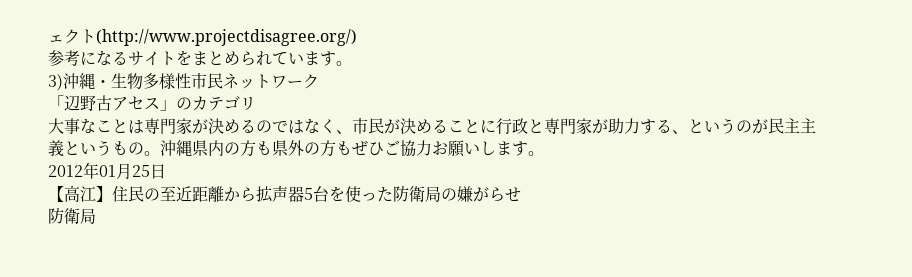ェクト(http://www.projectdisagree.org/)
参考になるサイトをまとめられています。
3)沖縄・生物多様性市民ネットワーク
「辺野古アセス」のカテゴリ
大事なことは専門家が決めるのではなく、市民が決めることに行政と専門家が助力する、というのが民主主義というもの。沖縄県内の方も県外の方もぜひご協力お願いします。
2012年01月25日
【高江】住民の至近距離から拡声器5台を使った防衛局の嫌がらせ
防衛局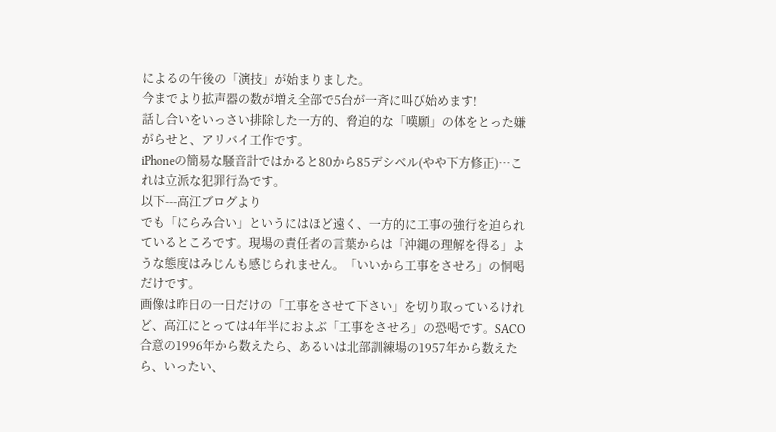によるの午後の「演技」が始まりました。
今までより拡声器の数が増え全部で5台が一斉に叫び始めます!
話し合いをいっさい排除した一方的、脅迫的な「嘆願」の体をとった嫌がらせと、アリバイ工作です。
iPhoneの簡易な騒音計ではかると80から85デシベル(やや下方修正)…これは立派な犯罪行為です。
以下---高江ブログより
でも「にらみ合い」というにはほど遠く、一方的に工事の強行を迫られているところです。現場の責任者の言葉からは「沖縄の理解を得る」ような態度はみじんも感じられません。「いいから工事をさせろ」の恫喝だけです。
画像は昨日の一日だけの「工事をさせて下さい」を切り取っているけれど、高江にとっては4年半におよぶ「工事をさせろ」の恐喝です。SACO合意の1996年から数えたら、あるいは北部訓練場の1957年から数えたら、いったい、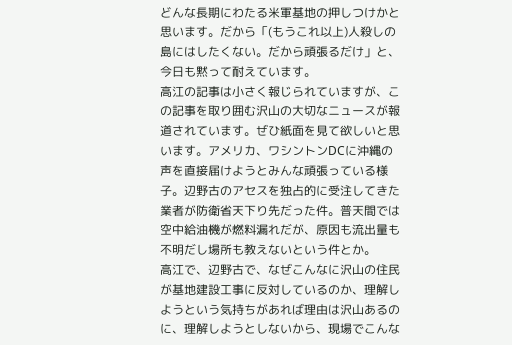どんな長期にわたる米軍基地の押しつけかと思います。だから「(もうこれ以上)人殺しの島にはしたくない。だから頑張るだけ」と、今日も黙って耐えています。
高江の記事は小さく報じられていますが、この記事を取り囲む沢山の大切なニュースが報道されています。ぜひ紙面を見て欲しいと思います。アメリカ、ワシントンDCに沖縄の声を直接届けようとみんな頑張っている様子。辺野古のアセスを独占的に受注してきた業者が防衛省天下り先だった件。普天間では空中給油機が燃料漏れだが、原因も流出量も不明だし場所も教えないという件とか。
高江で、辺野古で、なぜこんなに沢山の住民が基地建設工事に反対しているのか、理解しようという気持ちがあれば理由は沢山あるのに、理解しようとしないから、現場でこんな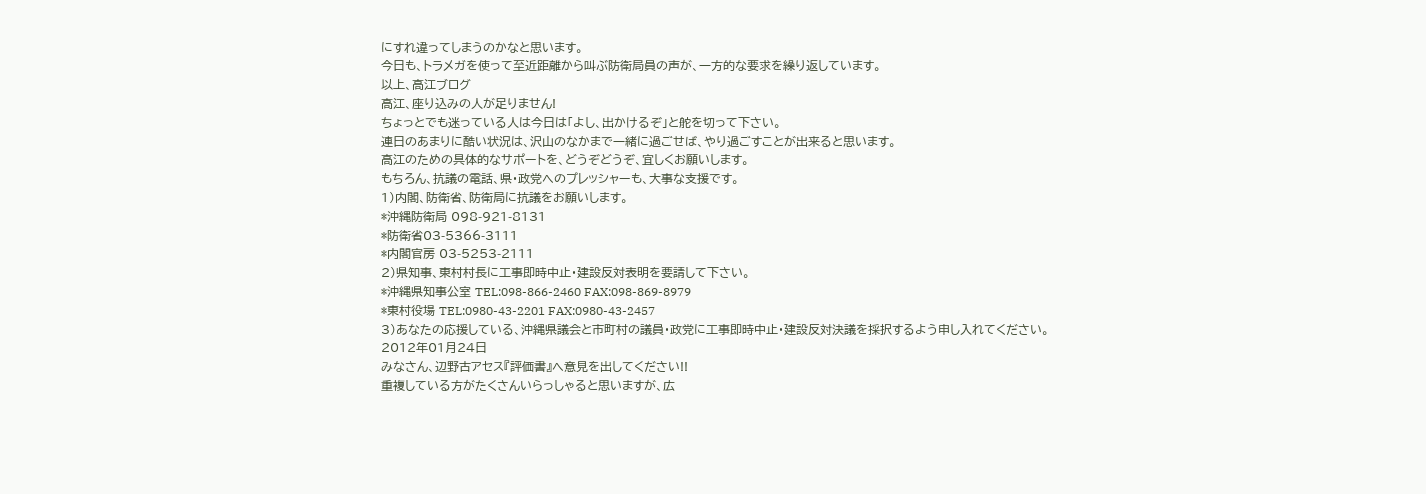にすれ違ってしまうのかなと思います。
今日も、トラメガを使って至近距離から叫ぶ防衛局員の声が、一方的な要求を繰り返しています。
以上、高江ブログ
高江、座り込みの人が足りません!
ちょっとでも迷っている人は今日は「よし、出かけるぞ」と舵を切って下さい。
連日のあまりに酷い状況は、沢山のなかまで一緒に過ごせば、やり過ごすことが出来ると思います。
高江のための具体的なサポートを、どうぞどうぞ、宜しくお願いします。
もちろん、抗議の電話、県・政党へのプレッシャーも、大事な支援です。
1)内閣、防衛省、防衛局に抗議をお願いします。
*沖縄防衛局 098-921-8131
*防衛省03-5366-3111
*内閣官房 03-5253-2111
2)県知事、東村村長に工事即時中止・建設反対表明を要請して下さい。
*沖縄県知事公室 TEL:098-866-2460 FAX:098-869-8979
*東村役場 TEL:0980-43-2201 FAX:0980-43-2457
3)あなたの応援している、沖縄県議会と市町村の議員・政党に工事即時中止・建設反対決議を採択するよう申し入れてください。
2012年01月24日
みなさん、辺野古アセス『評価書』へ意見を出してください!!
重複している方がたくさんいらっしゃると思いますが、広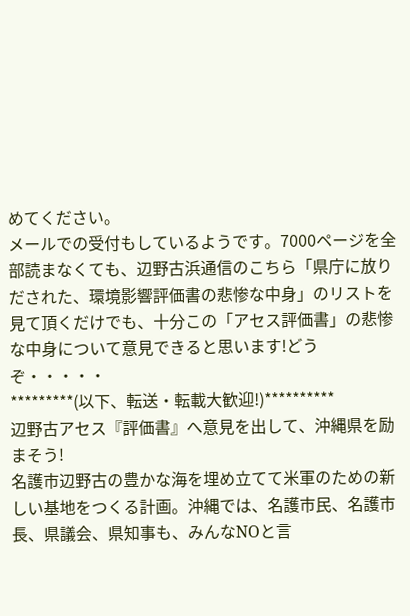めてください。
メールでの受付もしているようです。7000ページを全部読まなくても、辺野古浜通信のこちら「県庁に放りだされた、環境影響評価書の悲惨な中身」のリストを見て頂くだけでも、十分この「アセス評価書」の悲惨な中身について意見できると思います!どうぞ・・・・・
*********(以下、転送・転載大歓迎!)**********
辺野古アセス『評価書』へ意見を出して、沖縄県を励まそう!
名護市辺野古の豊かな海を埋め立てて米軍のための新しい基地をつくる計画。沖縄では、名護市民、名護市長、県議会、県知事も、みんなNOと言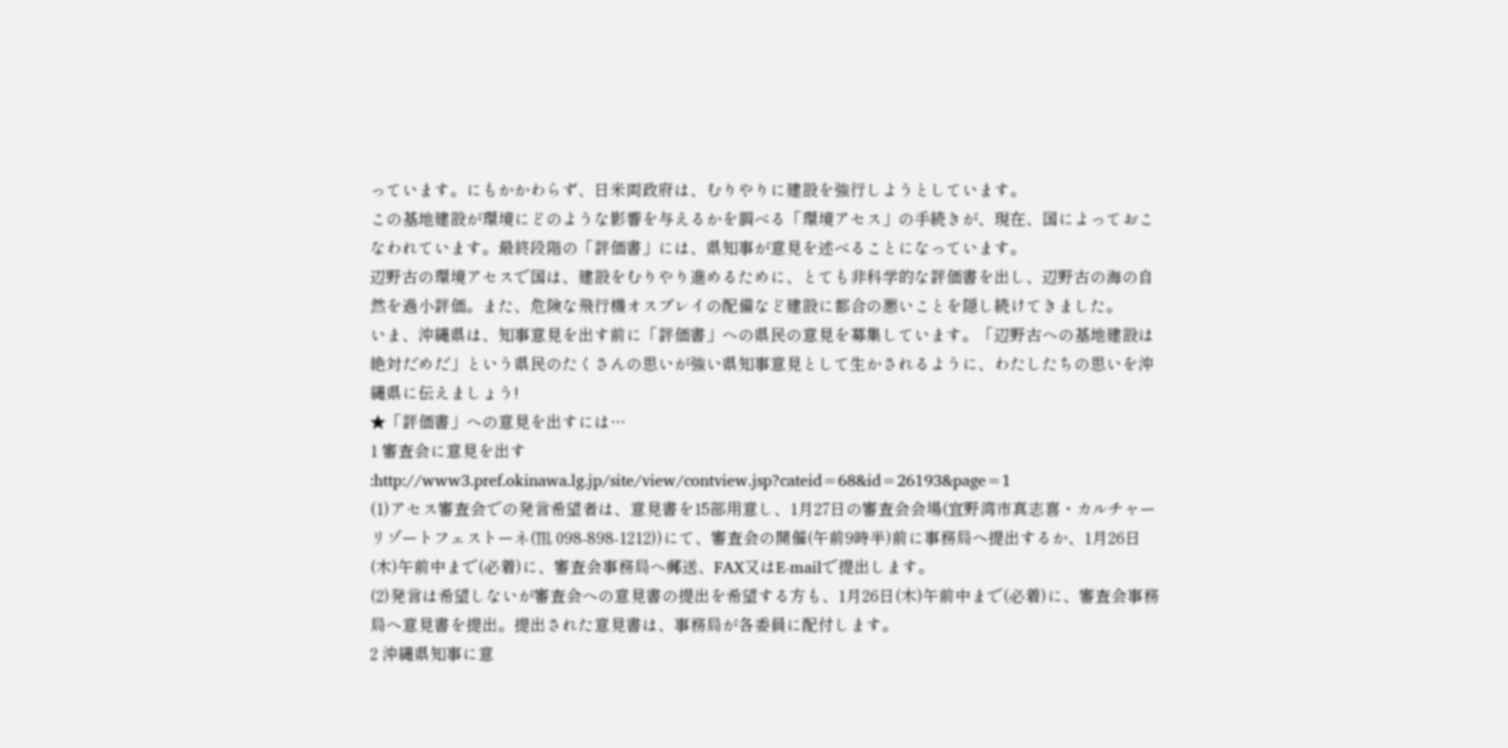っています。にもかかわらず、日米両政府は、むりやりに建設を強行しようとしています。
この基地建設が環境にどのような影響を与えるかを調べる「環境アセス」の手続きが、現在、国によっておこなわれています。最終段階の「評価書」には、県知事が意見を述べることになっています。
辺野古の環境アセスで国は、建設をむりやり進めるために、とても非科学的な評価書を出し、辺野古の海の自然を過小評価。また、危険な飛行機オスプレイの配備など建設に都合の悪いことを隠し続けてきました。
いま、沖縄県は、知事意見を出す前に「評価書」への県民の意見を募集しています。「辺野古への基地建設は絶対だめだ」という県民のたくさんの思いが強い県知事意見として生かされるように、わたしたちの思いを沖縄県に伝えましょう!
★「評価書」への意見を出すには…
1 審査会に意見を出す
:http://www3.pref.okinawa.lg.jp/site/view/contview.jsp?cateid=68&id=26193&page=1
(1)アセス審査会での発言希望者は、意見書を15部用意し、1月27日の審査会会場(宜野湾市真志喜・カルチャーリゾートフェストーネ(℡ 098-898-1212))にて、審査会の開催(午前9時半)前に事務局へ提出するか、1月26日(木)午前中まで(必着)に、審査会事務局へ郵送、FAX又はE-mailで提出します。
(2)発言は希望しないが審査会への意見書の提出を希望する方も、1月26日(木)午前中まで(必着)に、審査会事務局へ意見書を提出。提出された意見書は、事務局が各委員に配付します。
2 沖縄県知事に意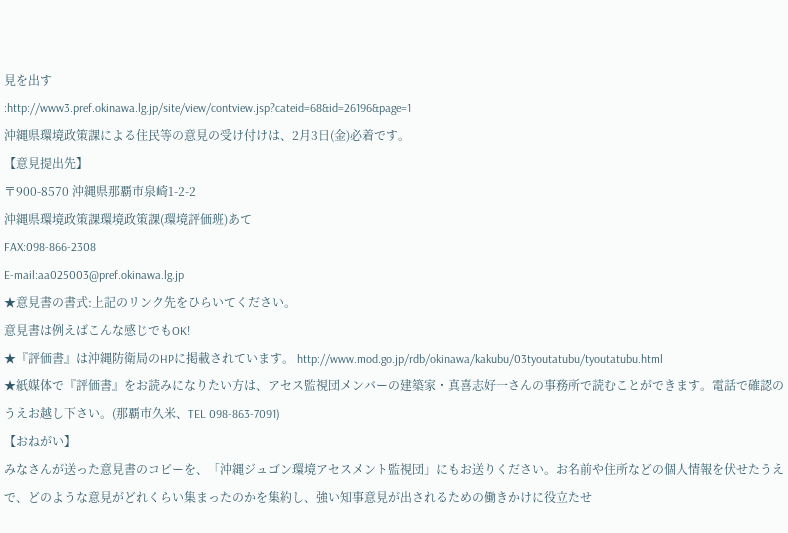見を出す
:http://www3.pref.okinawa.lg.jp/site/view/contview.jsp?cateid=68&id=26196&page=1
沖縄県環境政策課による住民等の意見の受け付けは、2月3日(金)必着です。
【意見提出先】
〒900-8570 沖縄県那覇市泉崎1-2-2
沖縄県環境政策課環境政策課(環境評価班)あて
FAX:098-866-2308
E-mail:aa025003@pref.okinawa.lg.jp
★意見書の書式:上記のリンク先をひらいてください。
意見書は例えばこんな感じでもOK!
★『評価書』は沖縄防衛局のHPに掲載されています。 http://www.mod.go.jp/rdb/okinawa/kakubu/03tyoutatubu/tyoutatubu.html
★紙媒体で『評価書』をお読みになりたい方は、アセス監視団メンバーの建築家・真喜志好一さんの事務所で読むことができます。電話で確認のうえお越し下さい。(那覇市久米、TEL 098-863-7091)
【おねがい】
みなさんが送った意見書のコピーを、「沖縄ジュゴン環境アセスメント監視団」にもお送りください。お名前や住所などの個人情報を伏せたうえで、どのような意見がどれくらい集まったのかを集約し、強い知事意見が出されるための働きかけに役立たせ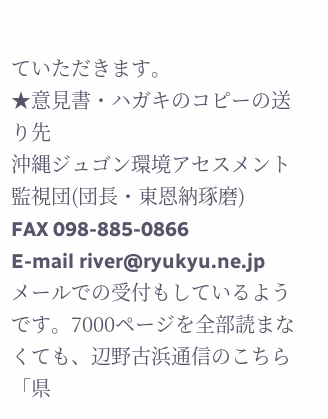ていただきます。
★意見書・ハガキのコピーの送り先
沖縄ジュゴン環境アセスメント監視団(団長・東恩納琢磨)
FAX 098-885-0866
E-mail river@ryukyu.ne.jp
メールでの受付もしているようです。7000ページを全部読まなくても、辺野古浜通信のこちら「県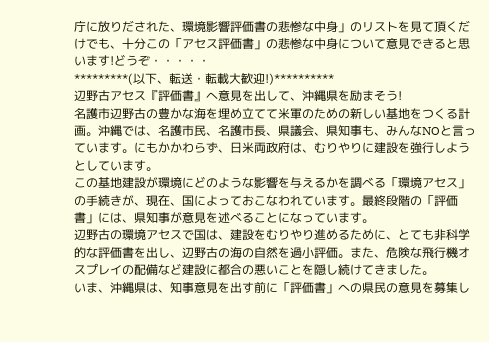庁に放りだされた、環境影響評価書の悲惨な中身」のリストを見て頂くだけでも、十分この「アセス評価書」の悲惨な中身について意見できると思います!どうぞ・・・・・
*********(以下、転送・転載大歓迎!)**********
辺野古アセス『評価書』へ意見を出して、沖縄県を励まそう!
名護市辺野古の豊かな海を埋め立てて米軍のための新しい基地をつくる計画。沖縄では、名護市民、名護市長、県議会、県知事も、みんなNOと言っています。にもかかわらず、日米両政府は、むりやりに建設を強行しようとしています。
この基地建設が環境にどのような影響を与えるかを調べる「環境アセス」の手続きが、現在、国によっておこなわれています。最終段階の「評価書」には、県知事が意見を述べることになっています。
辺野古の環境アセスで国は、建設をむりやり進めるために、とても非科学的な評価書を出し、辺野古の海の自然を過小評価。また、危険な飛行機オスプレイの配備など建設に都合の悪いことを隠し続けてきました。
いま、沖縄県は、知事意見を出す前に「評価書」への県民の意見を募集し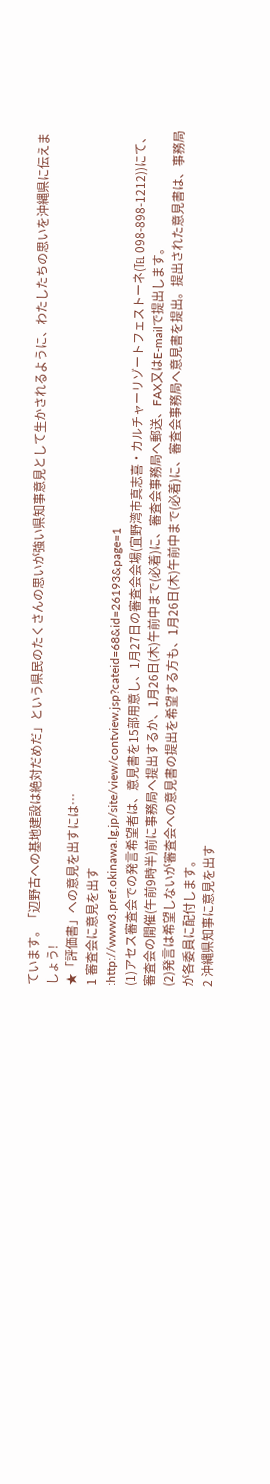ています。「辺野古への基地建設は絶対だめだ」という県民のたくさんの思いが強い県知事意見として生かされるように、わたしたちの思いを沖縄県に伝えましょう!
★「評価書」への意見を出すには…
1 審査会に意見を出す
:http://www3.pref.okinawa.lg.jp/site/view/contview.jsp?cateid=68&id=26193&page=1
(1)アセス審査会での発言希望者は、意見書を15部用意し、1月27日の審査会会場(宜野湾市真志喜・カルチャーリゾートフェストーネ(℡ 098-898-1212))にて、審査会の開催(午前9時半)前に事務局へ提出するか、1月26日(木)午前中まで(必着)に、審査会事務局へ郵送、FAX又はE-mailで提出します。
(2)発言は希望しないが審査会への意見書の提出を希望する方も、1月26日(木)午前中まで(必着)に、審査会事務局へ意見書を提出。提出された意見書は、事務局が各委員に配付します。
2 沖縄県知事に意見を出す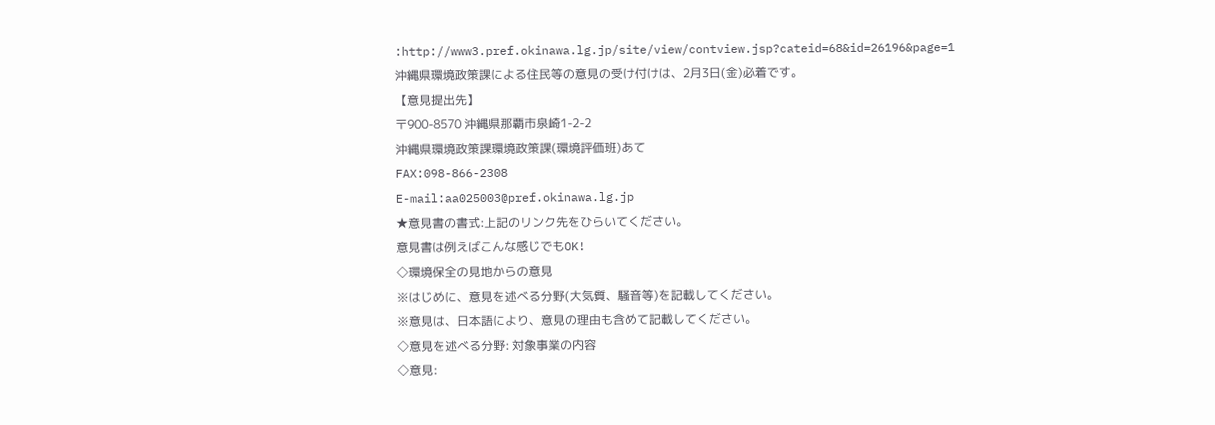:http://www3.pref.okinawa.lg.jp/site/view/contview.jsp?cateid=68&id=26196&page=1
沖縄県環境政策課による住民等の意見の受け付けは、2月3日(金)必着です。
【意見提出先】
〒900-8570 沖縄県那覇市泉崎1-2-2
沖縄県環境政策課環境政策課(環境評価班)あて
FAX:098-866-2308
E-mail:aa025003@pref.okinawa.lg.jp
★意見書の書式:上記のリンク先をひらいてください。
意見書は例えばこんな感じでもOK!
◇環境保全の見地からの意見
※はじめに、意見を述べる分野(大気質、騒音等)を記載してください。
※意見は、日本語により、意見の理由も含めて記載してください。
◇意見を述べる分野: 対象事業の内容
◇意見: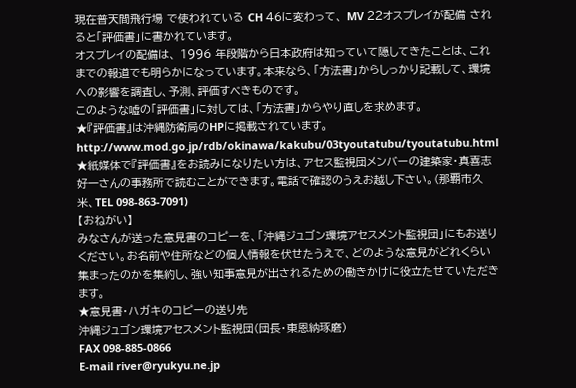現在普天間飛行場 で使われている CH 46に変わって、 MV 22オスプレイが配備 されると「評価書」に書かれています。
オスプレイの配備は、 1996 年段階から日本政府は知っていて隠してきたことは、これまでの報道でも明らかになっています。本来なら、「方法書」からしっかり記載して、環境への影響を調査し、予測、評価すべきものです。
このような嘘の「評価書」に対しては、「方法書」からやり直しを求めます。
★『評価書』は沖縄防衛局のHPに掲載されています。 http://www.mod.go.jp/rdb/okinawa/kakubu/03tyoutatubu/tyoutatubu.html
★紙媒体で『評価書』をお読みになりたい方は、アセス監視団メンバーの建築家・真喜志好一さんの事務所で読むことができます。電話で確認のうえお越し下さい。(那覇市久米、TEL 098-863-7091)
【おねがい】
みなさんが送った意見書のコピーを、「沖縄ジュゴン環境アセスメント監視団」にもお送りください。お名前や住所などの個人情報を伏せたうえで、どのような意見がどれくらい集まったのかを集約し、強い知事意見が出されるための働きかけに役立たせていただきます。
★意見書・ハガキのコピーの送り先
沖縄ジュゴン環境アセスメント監視団(団長・東恩納琢磨)
FAX 098-885-0866
E-mail river@ryukyu.ne.jp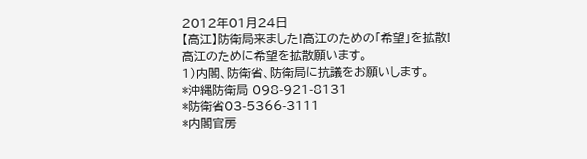2012年01月24日
【高江】防衛局来ました!高江のための「希望」を拡散!
高江のために希望を拡散願います。
1)内閣、防衛省、防衛局に抗議をお願いします。
*沖縄防衛局 098-921-8131
*防衛省03-5366-3111
*内閣官房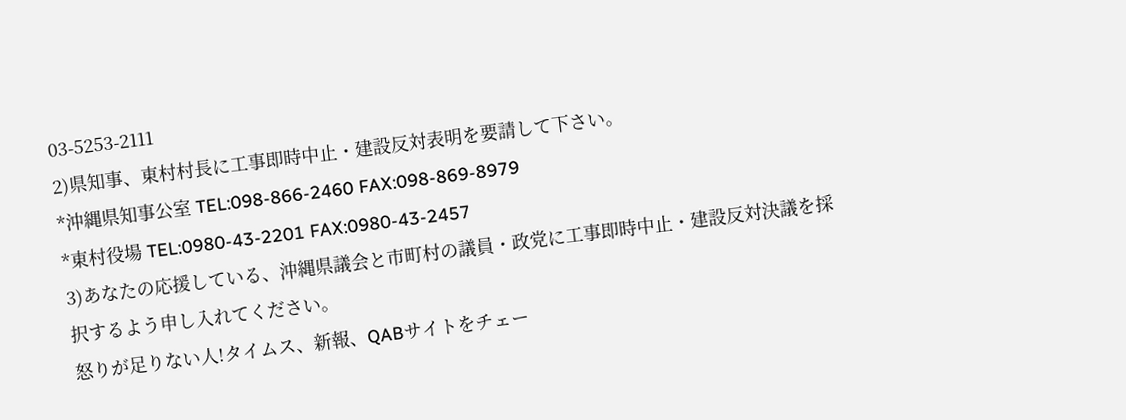03-5253-2111
2)県知事、東村村長に工事即時中止・建設反対表明を要請して下さい。
*沖縄県知事公室 TEL:098-866-2460 FAX:098-869-8979
*東村役場 TEL:0980-43-2201 FAX:0980-43-2457
3)あなたの応援している、沖縄県議会と市町村の議員・政党に工事即時中止・建設反対決議を採択するよう申し入れてください。
怒りが足りない人!タイムス、新報、QABサイトをチェー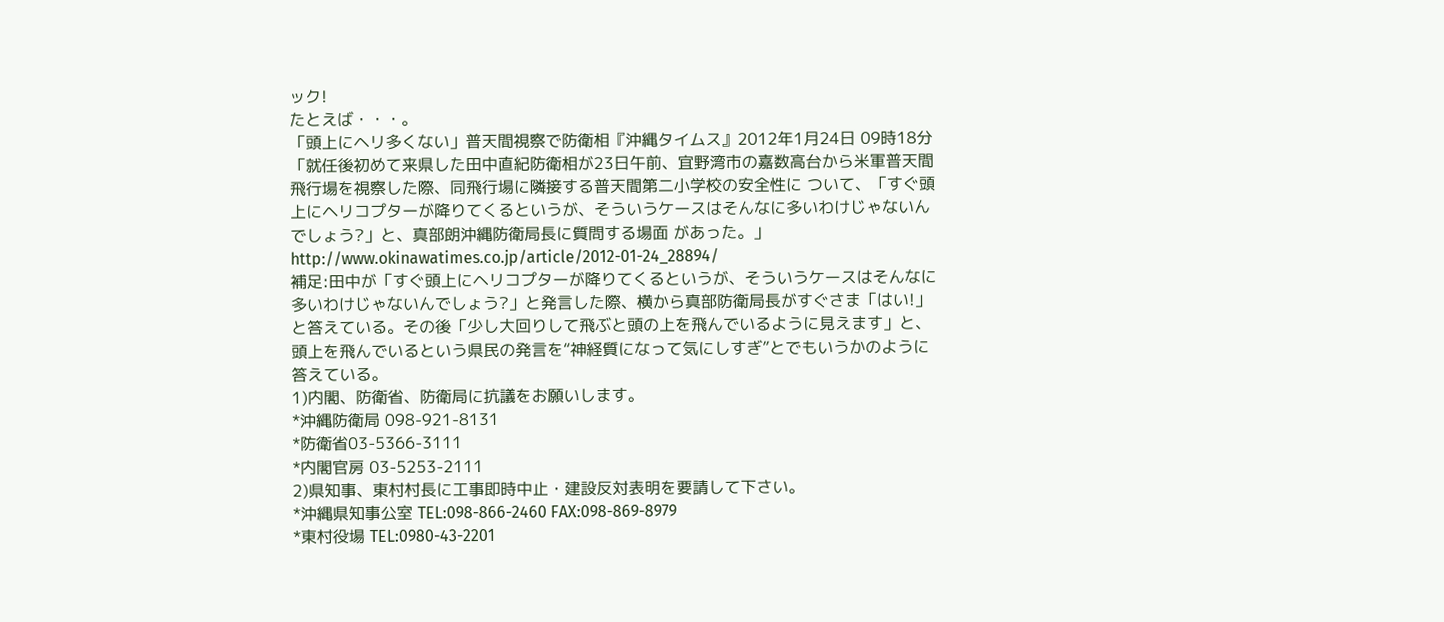ック!
たとえば・・・。
「頭上にヘリ多くない」普天間視察で防衛相『沖縄タイムス』2012年1月24日 09時18分
「就任後初めて来県した田中直紀防衛相が23日午前、宜野湾市の嘉数高台から米軍普天間飛行場を視察した際、同飛行場に隣接する普天間第二小学校の安全性に ついて、「すぐ頭上にヘリコプターが降りてくるというが、そういうケースはそんなに多いわけじゃないんでしょう?」と、真部朗沖縄防衛局長に質問する場面 があった。」
http://www.okinawatimes.co.jp/article/2012-01-24_28894/
補足:田中が「すぐ頭上にヘリコプターが降りてくるというが、そういうケースはそんなに多いわけじゃないんでしょう?」と発言した際、横から真部防衛局長がすぐさま「はい!」と答えている。その後「少し大回りして飛ぶと頭の上を飛んでいるように見えます」と、頭上を飛んでいるという県民の発言を“神経質になって気にしすぎ”とでもいうかのように答えている。
1)内閣、防衛省、防衛局に抗議をお願いします。
*沖縄防衛局 098-921-8131
*防衛省03-5366-3111
*内閣官房 03-5253-2111
2)県知事、東村村長に工事即時中止・建設反対表明を要請して下さい。
*沖縄県知事公室 TEL:098-866-2460 FAX:098-869-8979
*東村役場 TEL:0980-43-2201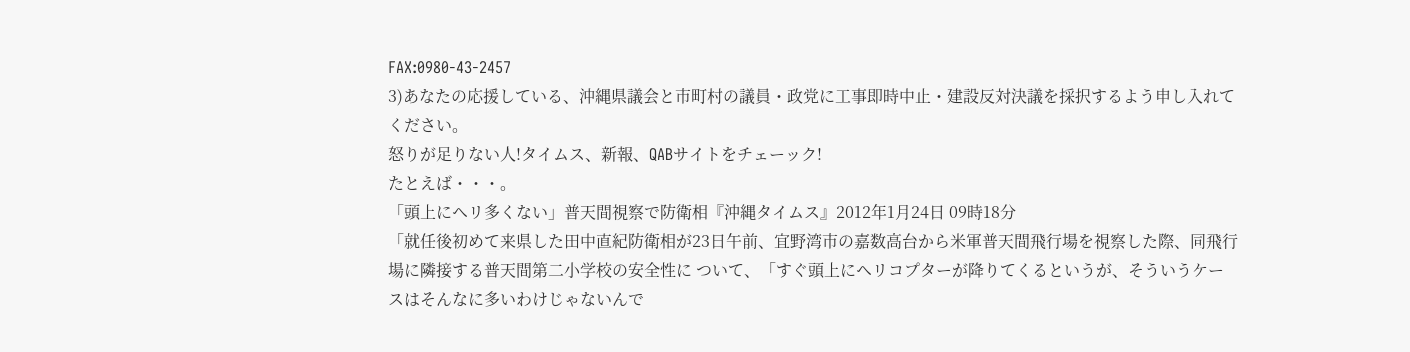FAX:0980-43-2457
3)あなたの応援している、沖縄県議会と市町村の議員・政党に工事即時中止・建設反対決議を採択するよう申し入れてください。
怒りが足りない人!タイムス、新報、QABサイトをチェーック!
たとえば・・・。
「頭上にヘリ多くない」普天間視察で防衛相『沖縄タイムス』2012年1月24日 09時18分
「就任後初めて来県した田中直紀防衛相が23日午前、宜野湾市の嘉数高台から米軍普天間飛行場を視察した際、同飛行場に隣接する普天間第二小学校の安全性に ついて、「すぐ頭上にヘリコプターが降りてくるというが、そういうケースはそんなに多いわけじゃないんで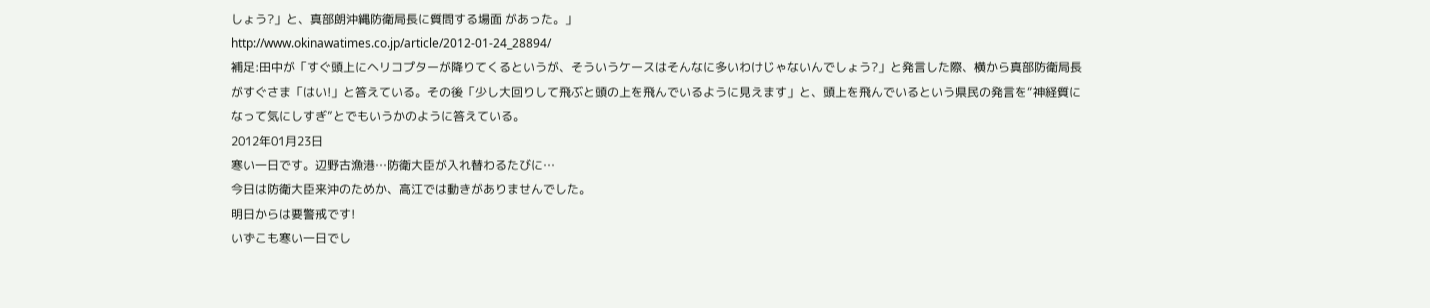しょう?」と、真部朗沖縄防衛局長に質問する場面 があった。」
http://www.okinawatimes.co.jp/article/2012-01-24_28894/
補足:田中が「すぐ頭上にヘリコプターが降りてくるというが、そういうケースはそんなに多いわけじゃないんでしょう?」と発言した際、横から真部防衛局長がすぐさま「はい!」と答えている。その後「少し大回りして飛ぶと頭の上を飛んでいるように見えます」と、頭上を飛んでいるという県民の発言を“神経質になって気にしすぎ”とでもいうかのように答えている。
2012年01月23日
寒い一日です。辺野古漁港…防衛大臣が入れ替わるたびに…
今日は防衛大臣来沖のためか、高江では動きがありませんでした。
明日からは要警戒です!
いずこも寒い一日でし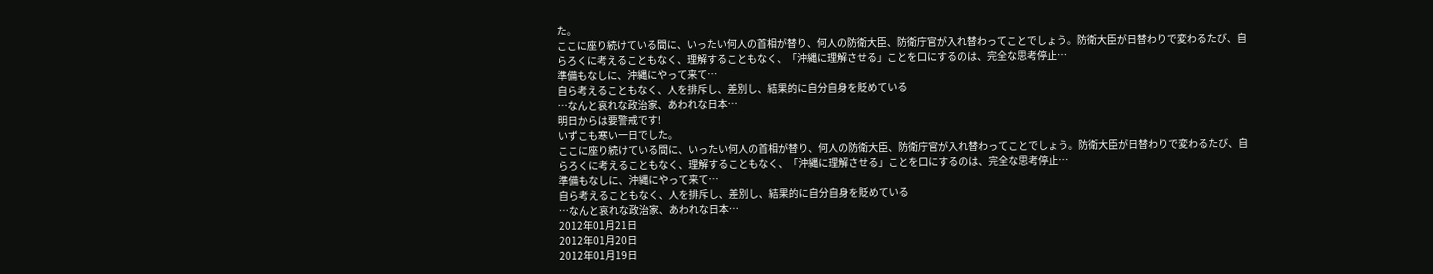た。
ここに座り続けている間に、いったい何人の首相が替り、何人の防衛大臣、防衛庁官が入れ替わってことでしょう。防衛大臣が日替わりで変わるたび、自らろくに考えることもなく、理解することもなく、「沖縄に理解させる」ことを口にするのは、完全な思考停止…
準備もなしに、沖縄にやって来て…
自ら考えることもなく、人を排斥し、差別し、結果的に自分自身を貶めている
…なんと哀れな政治家、あわれな日本…
明日からは要警戒です!
いずこも寒い一日でした。
ここに座り続けている間に、いったい何人の首相が替り、何人の防衛大臣、防衛庁官が入れ替わってことでしょう。防衛大臣が日替わりで変わるたび、自らろくに考えることもなく、理解することもなく、「沖縄に理解させる」ことを口にするのは、完全な思考停止…
準備もなしに、沖縄にやって来て…
自ら考えることもなく、人を排斥し、差別し、結果的に自分自身を貶めている
…なんと哀れな政治家、あわれな日本…
2012年01月21日
2012年01月20日
2012年01月19日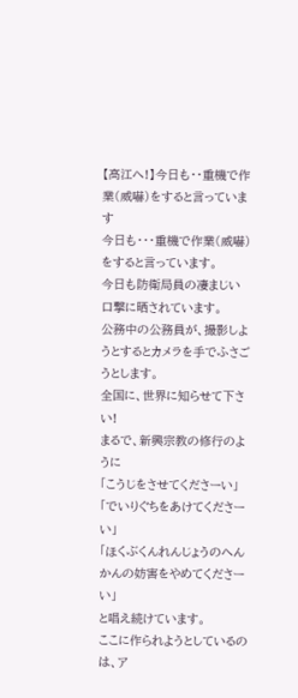【高江へ!】今日も・・重機で作業(威嚇)をすると言っています
今日も・・・重機で作業(威嚇)をすると言っています。
今日も防衛局員の凄まじい口撃に晒されています。
公務中の公務員が、撮影しようとするとカメラを手でふさごうとします。
全国に、世界に知らせて下さい!
まるで、新興宗教の修行のように
「こうじをさせてくださーい」
「でいりぐちをあけてくださーい」
「ほくぶくんれんじょうのへんかんの妨害をやめてくださーい」
と唱え続けています。
ここに作られようとしているのは、ア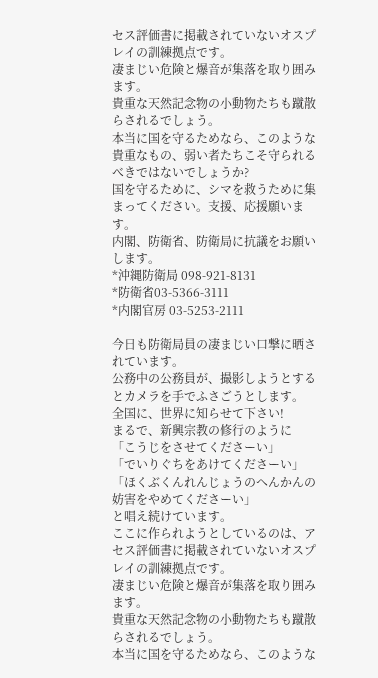セス評価書に掲載されていないオスプレイの訓練拠点です。
凄まじい危険と爆音が集落を取り囲みます。
貴重な天然記念物の小動物たちも蹴散らされるでしょう。
本当に国を守るためなら、このような貴重なもの、弱い者たちこそ守られるべきではないでしょうか?
国を守るために、シマを救うために集まってください。支援、応援願います。
内閣、防衛省、防衛局に抗議をお願いします。
*沖縄防衛局 098-921-8131
*防衛省03-5366-3111
*内閣官房 03-5253-2111

今日も防衛局員の凄まじい口撃に晒されています。
公務中の公務員が、撮影しようとするとカメラを手でふさごうとします。
全国に、世界に知らせて下さい!
まるで、新興宗教の修行のように
「こうじをさせてくださーい」
「でいりぐちをあけてくださーい」
「ほくぶくんれんじょうのへんかんの妨害をやめてくださーい」
と唱え続けています。
ここに作られようとしているのは、アセス評価書に掲載されていないオスプレイの訓練拠点です。
凄まじい危険と爆音が集落を取り囲みます。
貴重な天然記念物の小動物たちも蹴散らされるでしょう。
本当に国を守るためなら、このような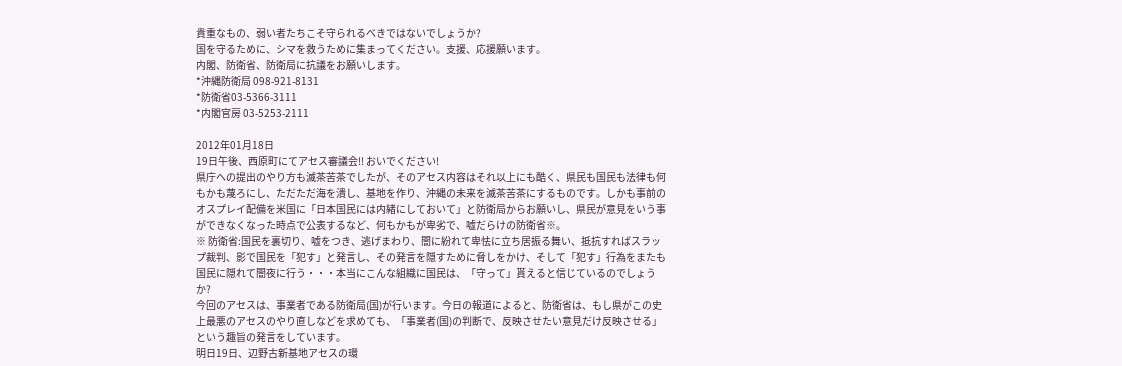貴重なもの、弱い者たちこそ守られるべきではないでしょうか?
国を守るために、シマを救うために集まってください。支援、応援願います。
内閣、防衛省、防衛局に抗議をお願いします。
*沖縄防衛局 098-921-8131
*防衛省03-5366-3111
*内閣官房 03-5253-2111

2012年01月18日
19日午後、西原町にてアセス審議会!! おいでください!
県庁への提出のやり方も滅茶苦茶でしたが、そのアセス内容はそれ以上にも酷く、県民も国民も法律も何もかも蔑ろにし、ただただ海を潰し、基地を作り、沖縄の未来を滅茶苦茶にするものです。しかも事前のオスプレイ配備を米国に「日本国民には内緒にしておいて」と防衛局からお願いし、県民が意見をいう事ができなくなった時点で公表するなど、何もかもが卑劣で、嘘だらけの防衛省※。
※ 防衛省:国民を裏切り、嘘をつき、逃げまわり、闇に紛れて卑怯に立ち居振る舞い、抵抗すればスラップ裁判、影で国民を「犯す」と発言し、その発言を隠すために脅しをかけ、そして「犯す」行為をまたも国民に隠れて闇夜に行う・・・本当にこんな組織に国民は、「守って」貰えると信じているのでしょうか?
今回のアセスは、事業者である防衛局(国)が行います。今日の報道によると、防衛省は、もし県がこの史上最悪のアセスのやり直しなどを求めても、「事業者(国)の判断で、反映させたい意見だけ反映させる」という趣旨の発言をしています。
明日19日、辺野古新基地アセスの環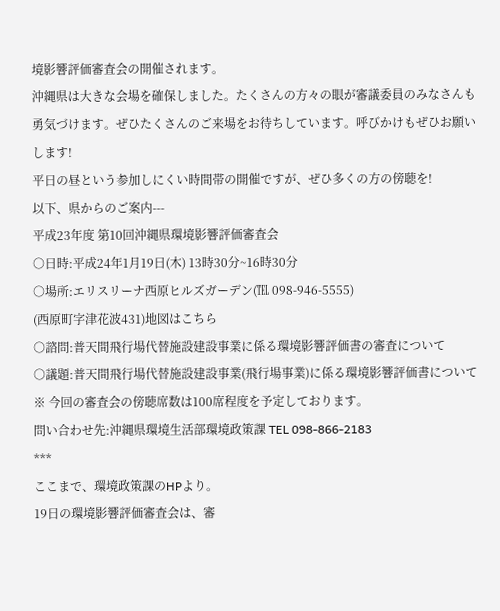境影響評価審査会の開催されます。
沖縄県は大きな会場を確保しました。たくさんの方々の眼が審議委員のみなさんも勇気づけます。ぜひたくさんのご来場をお待ちしています。呼びかけもぜひお願いします!
平日の昼という参加しにくい時間帯の開催ですが、ぜひ多くの方の傍聴を!
以下、県からのご案内---
平成23年度 第10回沖縄県環境影響評価審査会
○日時:平成24年1月19日(木) 13時30分~16時30分
○場所:エリスリーナ西原ヒルズガーデン(℡ 098-946-5555)
(西原町字津花波431)地図はこちら
○諮問:普天間飛行場代替施設建設事業に係る環境影響評価書の審査について
○議題:普天間飛行場代替施設建設事業(飛行場事業)に係る環境影響評価書について
※ 今回の審査会の傍聴席数は100席程度を予定しております。
問い合わせ先:沖縄県環境生活部環境政策課 TEL 098-866-2183
***
ここまで、環境政策課のHPより。
19日の環境影響評価審査会は、審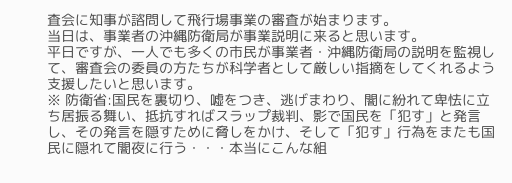査会に知事が諮問して飛行場事業の審査が始まります。
当日は、事業者の沖縄防衛局が事業説明に来ると思います。
平日ですが、一人でも多くの市民が事業者・沖縄防衛局の説明を監視して、審査会の委員の方たちが科学者として厳しい指摘をしてくれるよう支援したいと思います。
※ 防衛省:国民を裏切り、嘘をつき、逃げまわり、闇に紛れて卑怯に立ち居振る舞い、抵抗すればスラップ裁判、影で国民を「犯す」と発言し、その発言を隠すために脅しをかけ、そして「犯す」行為をまたも国民に隠れて闇夜に行う・・・本当にこんな組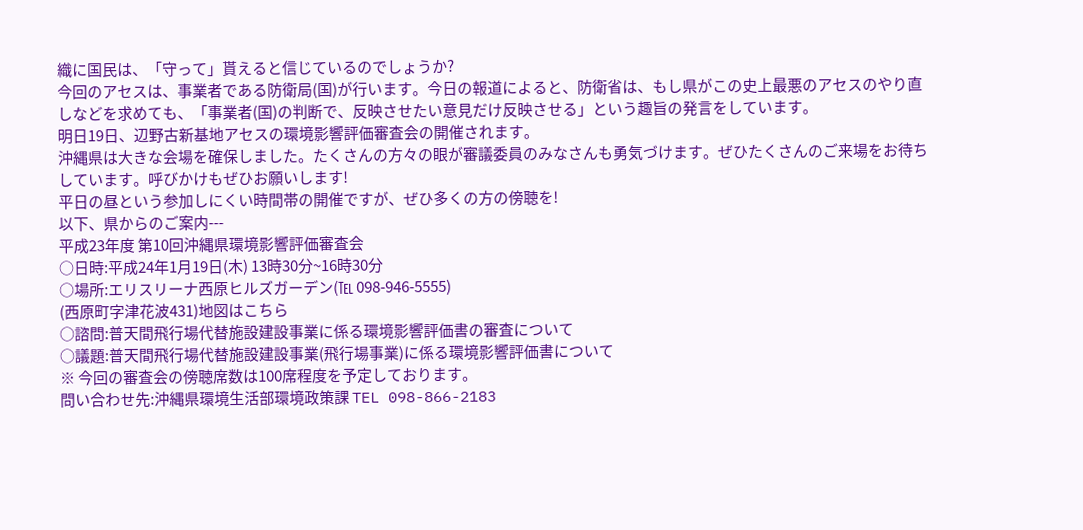織に国民は、「守って」貰えると信じているのでしょうか?
今回のアセスは、事業者である防衛局(国)が行います。今日の報道によると、防衛省は、もし県がこの史上最悪のアセスのやり直しなどを求めても、「事業者(国)の判断で、反映させたい意見だけ反映させる」という趣旨の発言をしています。
明日19日、辺野古新基地アセスの環境影響評価審査会の開催されます。
沖縄県は大きな会場を確保しました。たくさんの方々の眼が審議委員のみなさんも勇気づけます。ぜひたくさんのご来場をお待ちしています。呼びかけもぜひお願いします!
平日の昼という参加しにくい時間帯の開催ですが、ぜひ多くの方の傍聴を!
以下、県からのご案内---
平成23年度 第10回沖縄県環境影響評価審査会
○日時:平成24年1月19日(木) 13時30分~16時30分
○場所:エリスリーナ西原ヒルズガーデン(℡ 098-946-5555)
(西原町字津花波431)地図はこちら
○諮問:普天間飛行場代替施設建設事業に係る環境影響評価書の審査について
○議題:普天間飛行場代替施設建設事業(飛行場事業)に係る環境影響評価書について
※ 今回の審査会の傍聴席数は100席程度を予定しております。
問い合わせ先:沖縄県環境生活部環境政策課 TEL 098-866-2183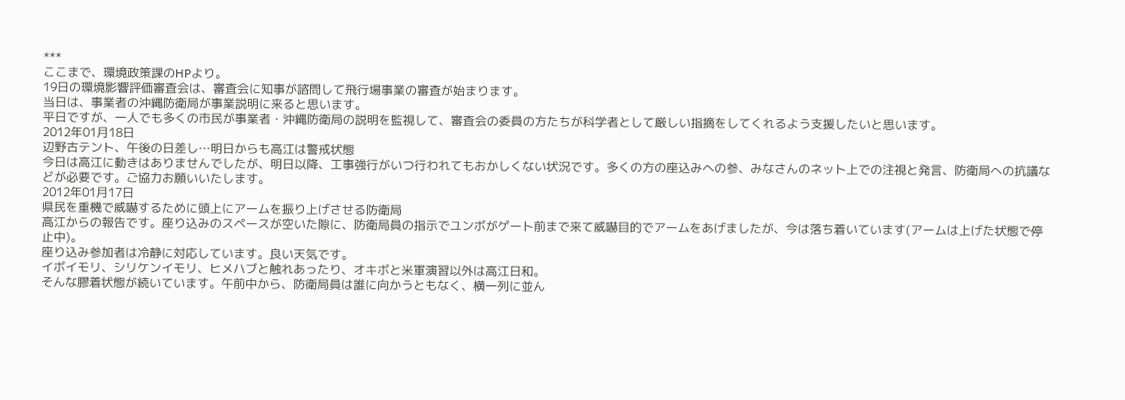***
ここまで、環境政策課のHPより。
19日の環境影響評価審査会は、審査会に知事が諮問して飛行場事業の審査が始まります。
当日は、事業者の沖縄防衛局が事業説明に来ると思います。
平日ですが、一人でも多くの市民が事業者・沖縄防衛局の説明を監視して、審査会の委員の方たちが科学者として厳しい指摘をしてくれるよう支援したいと思います。
2012年01月18日
辺野古テント、午後の日差し…明日からも高江は警戒状態
今日は高江に動きはありませんでしたが、明日以降、工事強行がいつ行われてもおかしくない状況です。多くの方の座込みへの参、みなさんのネット上での注視と発言、防衛局への抗議などが必要です。ご協力お願いいたします。
2012年01月17日
県民を重機で威嚇するために頭上にアームを振り上げさせる防衛局
高江からの報告です。座り込みのスペースが空いた隙に、防衛局員の指示でユンボがゲート前まで来て威嚇目的でアームをあげましたが、今は落ち着いています(アームは上げた状態で停止中)。
座り込み参加者は冷静に対応しています。良い天気です。
イボイモリ、シリケンイモリ、ヒメハブと触れあったり、オキボと米軍演習以外は高江日和。
そんな膠着状態が続いています。午前中から、防衛局員は誰に向かうともなく、横一列に並ん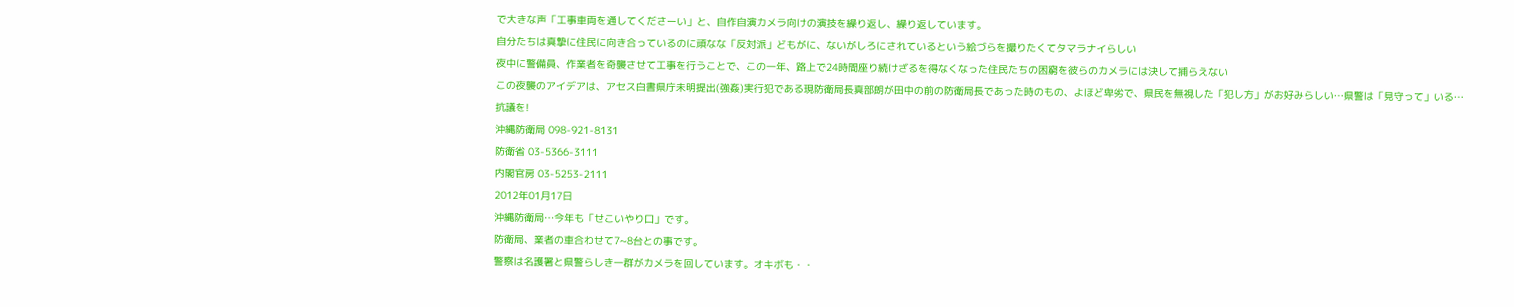で大きな声「工事車両を通してくださーい」と、自作自演カメラ向けの演技を繰り返し、繰り返しています。
自分たちは真摯に住民に向き合っているのに頑なな「反対派」どもがに、ないがしろにされているという絵づらを撮りたくてタマラナイらしい
夜中に警備員、作業者を奇襲させて工事を行うことで、この一年、路上で24時間座り続けざるを得なくなった住民たちの困窮を彼らのカメラには決して捕らえない
この夜襲のアイデアは、アセス白書県庁未明提出(強姦)実行犯である現防衛局長真部朗が田中の前の防衛局長であった時のもの、よほど卑劣で、県民を無視した「犯し方」がお好みらしい…県警は「見守って」いる…
抗議を!
沖縄防衛局 098-921-8131
防衛省 03-5366-3111
内閣官房 03-5253-2111
2012年01月17日
沖縄防衛局…今年も「せこいやり口」です。
防衛局、業者の車合わせて7~8台との事です。
警察は名護署と県警らしき一群がカメラを回しています。オキボも・・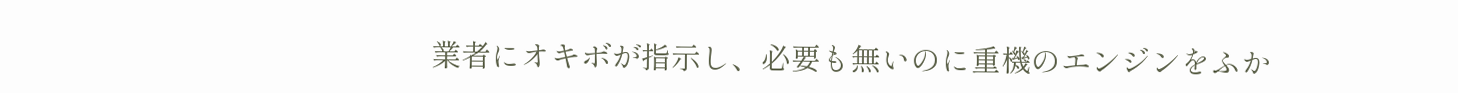業者にオキボが指示し、必要も無いのに重機のエンジンをふか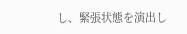し、緊張状態を演出し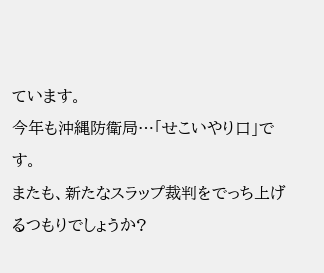ています。
今年も沖縄防衛局…「せこいやり口」です。
またも、新たなスラップ裁判をでっち上げるつもりでしょうか?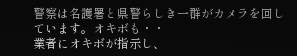警察は名護署と県警らしき一群がカメラを回しています。オキボも・・
業者にオキボが指示し、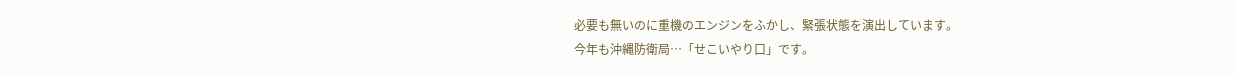必要も無いのに重機のエンジンをふかし、緊張状態を演出しています。
今年も沖縄防衛局…「せこいやり口」です。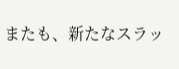またも、新たなスラッ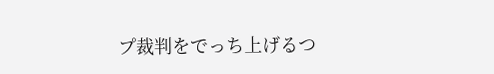プ裁判をでっち上げるつ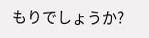もりでしょうか?